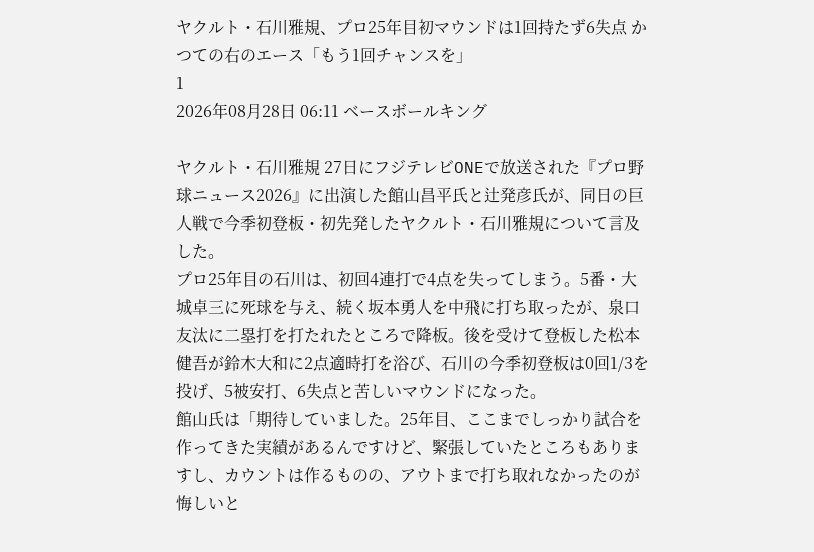ヤクルト・石川雅規、プロ25年目初マウンドは1回持たず6失点 かつての右のエース「もう1回チャンスを」
1
2026年08月28日 06:11 ベースボールキング

ヤクルト・石川雅規 27日にフジテレビONEで放送された『プロ野球ニュース2026』に出演した館山昌平氏と辻発彦氏が、同日の巨人戦で今季初登板・初先発したヤクルト・石川雅規について言及した。
プロ25年目の石川は、初回4連打で4点を失ってしまう。5番・大城卓三に死球を与え、続く坂本勇人を中飛に打ち取ったが、泉口友汰に二塁打を打たれたところで降板。後を受けて登板した松本健吾が鈴木大和に2点適時打を浴び、石川の今季初登板は0回1/3を投げ、5被安打、6失点と苦しいマウンドになった。
館山氏は「期待していました。25年目、ここまでしっかり試合を作ってきた実績があるんですけど、緊張していたところもありますし、カウントは作るものの、アウトまで打ち取れなかったのが悔しいと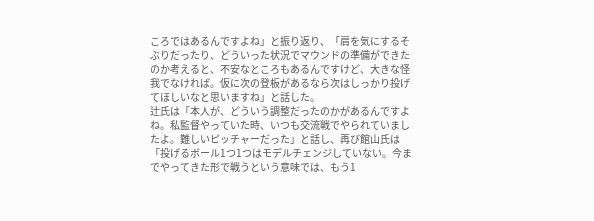ころではあるんですよね」と振り返り、「肩を気にするそぶりだったり、どういった状況でマウンドの準備ができたのか考えると、不安なところもあるんですけど、大きな怪我でなければ。仮に次の登板があるなら次はしっかり投げてほしいなと思いますね」と話した。
辻氏は「本人が、どういう調整だったのかがあるんですよね。私監督やっていた時、いつも交流戦でやられていましたよ。難しいピッチャーだった」と話し、再び館山氏は「投げるボール1つ1つはモデルチェンジしていない。今までやってきた形で戦うという意味では、もう1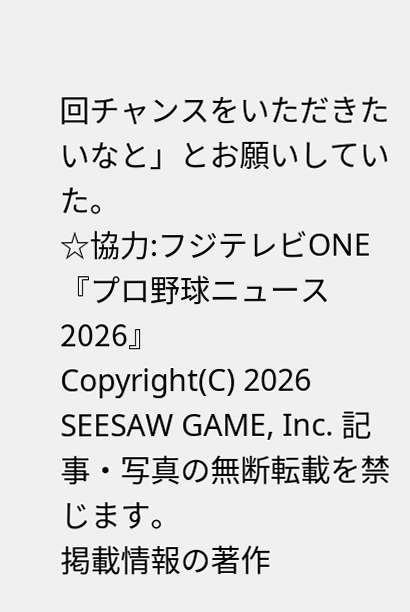回チャンスをいただきたいなと」とお願いしていた。
☆協力:フジテレビONE『プロ野球ニュース2026』
Copyright(C) 2026 SEESAW GAME, Inc. 記事・写真の無断転載を禁じます。
掲載情報の著作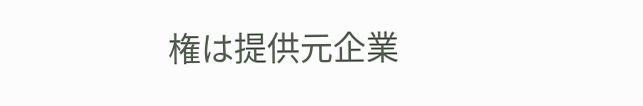権は提供元企業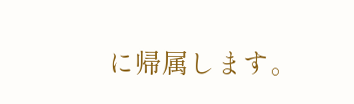に帰属します。